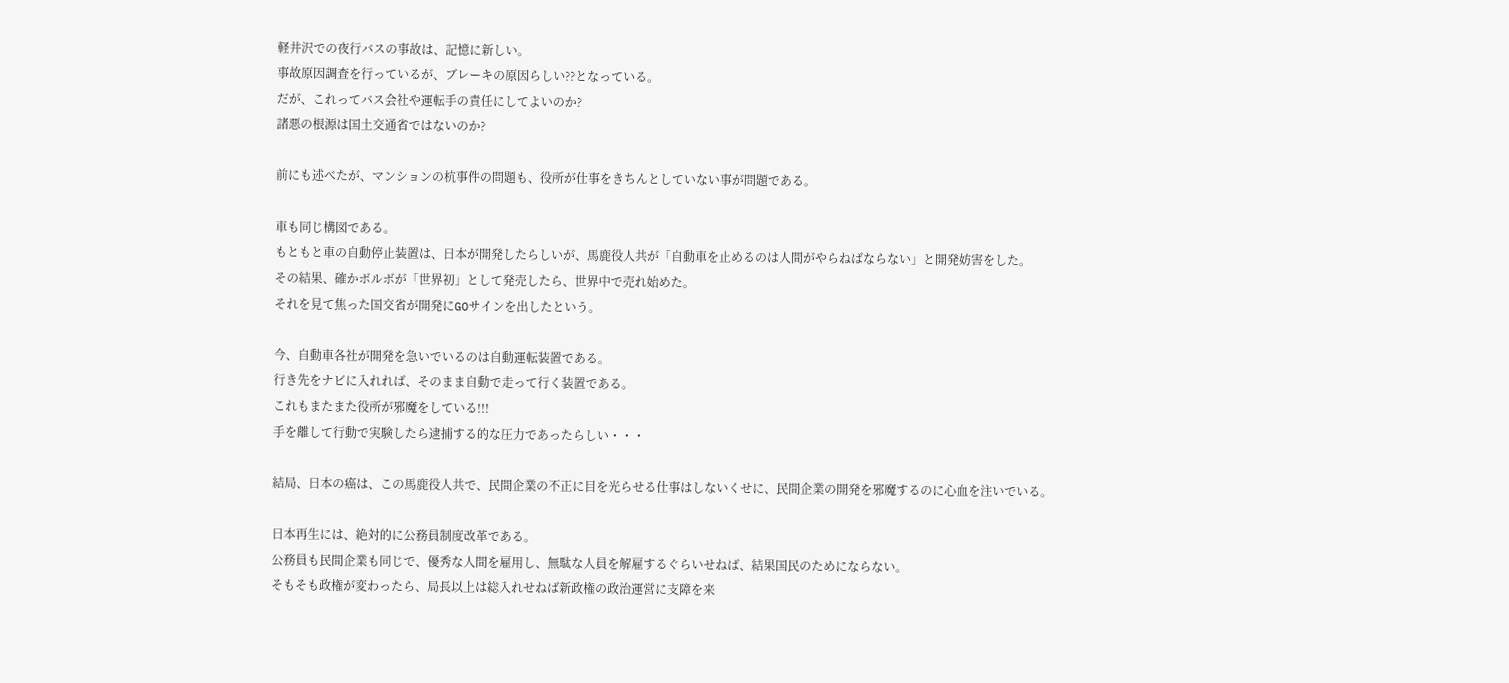軽井沢での夜行バスの事故は、記憶に新しい。
事故原因調査を行っているが、ブレーキの原因らしい??となっている。
だが、これってバス会社や運転手の責任にしてよいのか?
諸悪の根源は国土交通省ではないのか?

前にも述べたが、マンションの杭事件の問題も、役所が仕事をきちんとしていない事が問題である。

車も同じ構図である。
もともと車の自動停止装置は、日本が開発したらしいが、馬鹿役人共が「自動車を止めるのは人間がやらねばならない」と開発妨害をした。
その結果、確かボルボが「世界初」として発売したら、世界中で売れ始めた。
それを見て焦った国交省が開発にGOサインを出したという。

今、自動車各社が開発を急いでいるのは自動運転装置である。
行き先をナビに入れれば、そのまま自動で走って行く装置である。
これもまたまた役所が邪魔をしている!!!
手を離して行動で実験したら逮捕する的な圧力であったらしい・・・

結局、日本の癌は、この馬鹿役人共で、民間企業の不正に目を光らせる仕事はしないくせに、民間企業の開発を邪魔するのに心血を注いでいる。

日本再生には、絶対的に公務員制度改革である。
公務員も民間企業も同じで、優秀な人間を雇用し、無駄な人員を解雇するぐらいせねば、結果国民のためにならない。
そもそも政権が変わったら、局長以上は総入れせねば新政権の政治運営に支障を来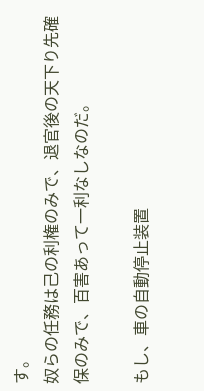す。
奴らの任務は己の利権のみで、退官後の天下り先確保のみで、百害あって一利なしなのだ。

もし、車の自動停止装置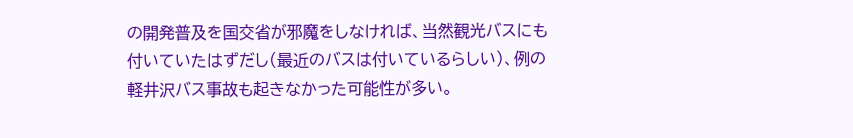の開発普及を国交省が邪魔をしなければ、当然観光バスにも付いていたはずだし(最近のバスは付いているらしい)、例の軽井沢バス事故も起きなかった可能性が多い。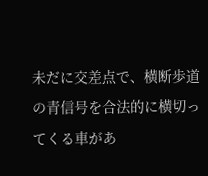未だに交差点で、横断歩道の青信号を合法的に横切ってくる車があ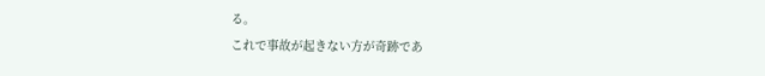る。
これで事故が起きない方が奇跡であ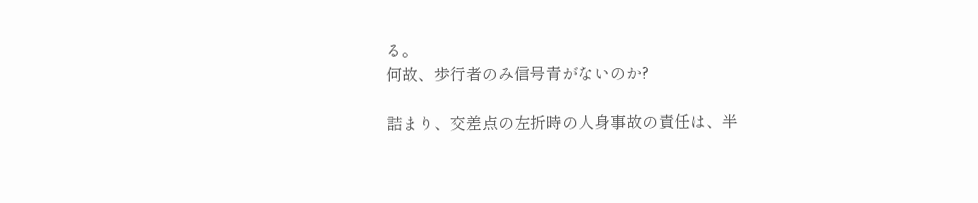る。
何故、歩行者のみ信号青がないのか?

詰まり、交差点の左折時の人身事故の責任は、半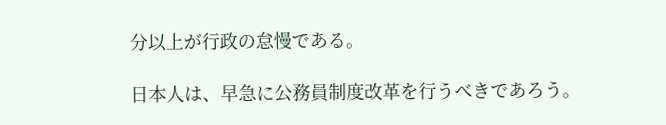分以上が行政の怠慢である。

日本人は、早急に公務員制度改革を行うべきであろう。